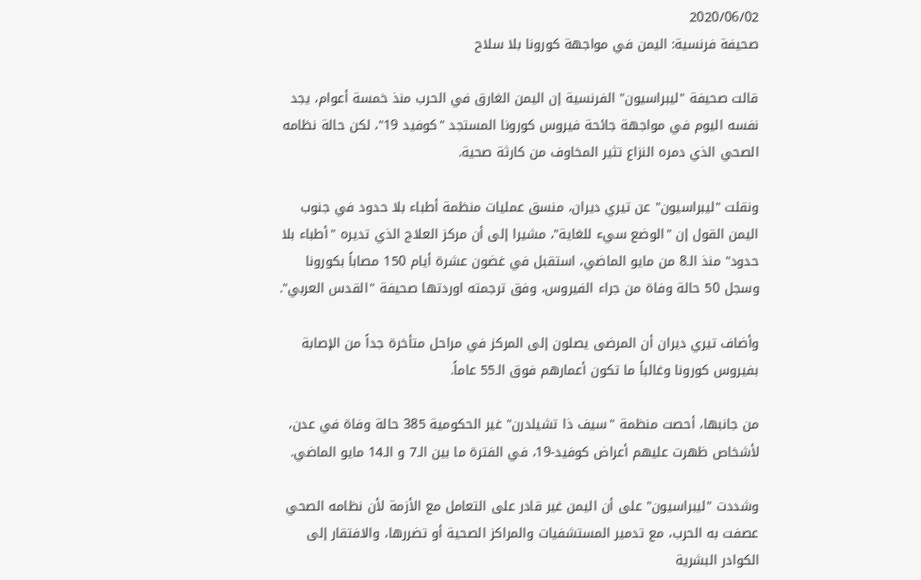2020/06/02
صحيفة فرنسية: اليمن في مواجهة كورونا بلا سلاح

قالت صحيفة "ليبراسيون" الفرنسية إن اليمن الغارق في الحرب منذ خمسة أعوام، يجد نفسه اليوم في مواجهة جائحة فيروس كورونا المستجد "كوفيد 19"، لكن حالة نظامه الصحي الذي دمره النزاع تثير المخاوف من كارثة صحية.

ونقلت "ليبراسيون" عن تيري ديران، منسق عمليات منظمة أطباء بلا حدود في جنوب اليمن القول إن "الوضع سيء للغاية"، مشيرا إلى أن مركز العلاج الذي تديره "أطباء بلا حدود" منذ الـ8 من مايو الماضي، استقبل في غضون عشرة أيام 150 مصاباً بكورونا وسجل 50 حالة وفاة من جراء الفيروس، وفق ترجمته اوردتها صحيفة "القدس العربي".

وأضاف تيري ديران أن المرضى يصلون إلى المركز في مراحل متأخرة جداً من الإصابة بفيروس كورونا وغالباً ما تكون أعمارهم فوق الـ55 عاماً.

من جانبها، أحصت منظمة "سيف ذا تشيلدرن" غير الحكومية 385 حالة وفاة في عدن، لأشخاص ظهرت عليهم أعراض كوفيد-19، في الفترة ما بين الـ7 و الـ14 مايو الماضي.

وشددت "ليبراسيون" على أن اليمن غير قادر على التعامل مع الأزمة لأن نظامه الصحي عصفت به الحرب، مع تدمير المستشفيات والمراكز الصحية أو تضررها، والافتقار إلى الكوادر البشرية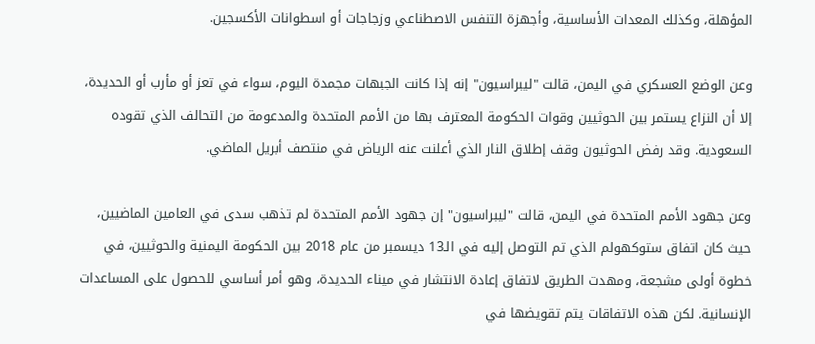المؤهلة، وكذلك المعدات الأساسية، وأجهزة التنفس الاصطناعي وزجاجات أو اسطوانات الأكسجين.

وعن الوضع العسكري في اليمن، قالت "ليبراسيون" إنه إذا كانت الجبهات مجمدة اليوم، سواء في تعز أو مأرب أو الحديدة، إلا أن النزاع يستمر بين الحوثيين وقوات الحكومة المعترف بها من الأمم المتحدة والمدعومة من التحالف الذي تقوده السعودية. وقد رفض الحوثيون وقف إطلاق النار الذي أعلنت عنه الرياض في منتصف أبريل الماضي.

وعن جهود الأمم المتحدة في اليمن، قالت "ليبراسيون" إن جهود الأمم المتحدة لم تذهب سدى في العامين الماضيين، حيث كان اتفاق ستوكهولم الذي تم التوصل إليه في الـ13 ديسمبر من عام 2018 بين الحكومة اليمنية والحوثيين، في خطوة أولى مشجعة، ومهدت الطريق لاتفاق إعادة الانتشار في ميناء الحديدة، وهو أمر أساسي للحصول على المساعدات الإنسانية. لكن هذه الاتفاقات يتم تقويضها في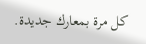كل مرة بمعارك جديدة.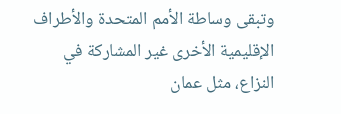وتبقى وساطة الأمم المتحدة والأطراف الإقليمية الأخرى غير المشاركة في النزاع، مثل عمان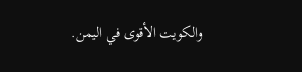والكويت الأقوى في اليمن.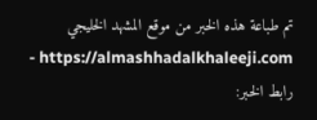تم طباعة هذه الخبر من موقع المشهد الخليجي https://almashhadalkhaleeji.com - رابط الخبر: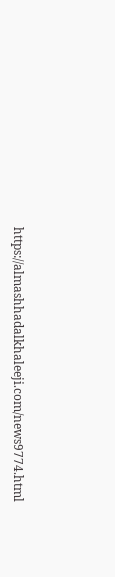https://almashhadalkhaleeji.com/news9774.html